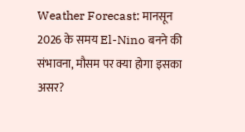Weather Forecast: मानसून 2026 के समय El-Nino बनने की संभावना, मौसम पर क्या होगा इसका असर?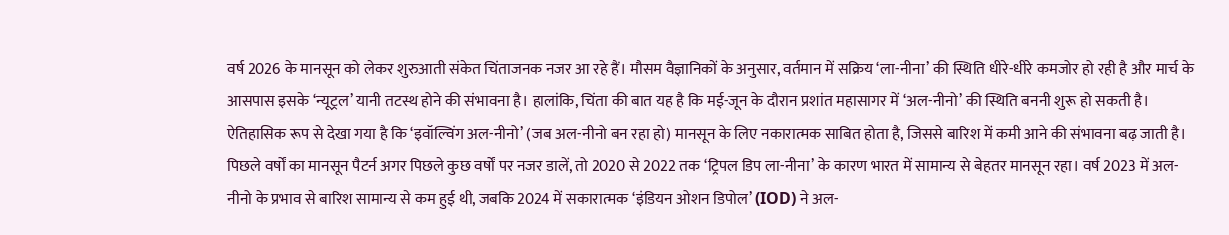वर्ष 2026 के मानसून को लेकर शुरुआती संकेत चिंताजनक नजर आ रहे हैं। मौसम वैज्ञानिकों के अनुसार, वर्तमान में सक्रिय ‘ला-नीना’ की स्थिति धीरे-धीरे कमजोर हो रही है और मार्च के आसपास इसके ‘न्यूट्रल’ यानी तटस्थ होने की संभावना है। हालांकि, चिंता की बात यह है कि मई-जून के दौरान प्रशांत महासागर में ‘अल-नीनो’ की स्थिति बननी शुरू हो सकती है। ऐतिहासिक रूप से देखा गया है कि ‘इवॉल्विंग अल-नीनो’ (जब अल-नीनो बन रहा हो) मानसून के लिए नकारात्मक साबित होता है, जिससे बारिश में कमी आने की संभावना बढ़ जाती है।
पिछले वर्षों का मानसून पैटर्न अगर पिछले कुछ वर्षों पर नजर डालें, तो 2020 से 2022 तक ‘ट्रिपल डिप ला-नीना’ के कारण भारत में सामान्य से बेहतर मानसून रहा। वर्ष 2023 में अल-नीनो के प्रभाव से बारिश सामान्य से कम हुई थी, जबकि 2024 में सकारात्मक ‘इंडियन ओशन डिपोल’ (IOD) ने अल-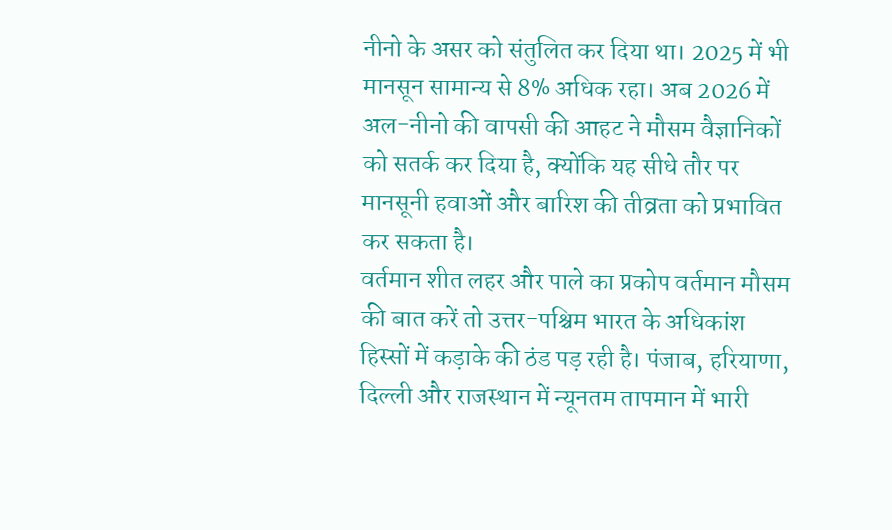नीनो के असर को संतुलित कर दिया था। 2025 में भी मानसून सामान्य से 8% अधिक रहा। अब 2026 में अल-नीनो की वापसी की आहट ने मौसम वैज्ञानिकों को सतर्क कर दिया है, क्योंकि यह सीधे तौर पर मानसूनी हवाओं और बारिश की तीव्रता को प्रभावित कर सकता है।
वर्तमान शीत लहर और पाले का प्रकोप वर्तमान मौसम की बात करें तो उत्तर-पश्चिम भारत के अधिकांश हिस्सों में कड़ाके की ठंड पड़ रही है। पंजाब, हरियाणा, दिल्ली और राजस्थान में न्यूनतम तापमान में भारी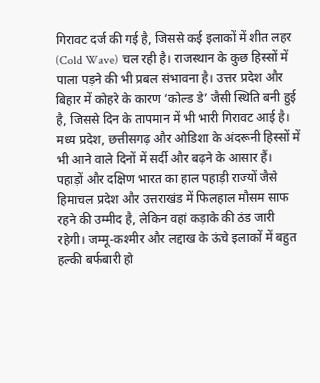गिरावट दर्ज की गई है, जिससे कई इलाकों में शीत लहर (Cold Wave) चल रही है। राजस्थान के कुछ हिस्सों में पाला पड़ने की भी प्रबल संभावना है। उत्तर प्रदेश और बिहार में कोहरे के कारण ‘कोल्ड डे’ जैसी स्थिति बनी हुई है, जिससे दिन के तापमान में भी भारी गिरावट आई है। मध्य प्रदेश, छत्तीसगढ़ और ओडिशा के अंदरूनी हिस्सों में भी आने वाले दिनों में सर्दी और बढ़ने के आसार हैं।
पहाड़ों और दक्षिण भारत का हाल पहाड़ी राज्यों जैसे हिमाचल प्रदेश और उत्तराखंड में फिलहाल मौसम साफ रहने की उम्मीद है, लेकिन वहां कड़ाके की ठंड जारी रहेगी। जम्मू-कश्मीर और लद्दाख के ऊंचे इलाकों में बहुत हल्की बर्फबारी हो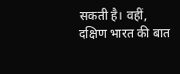सकती है। वहीं, दक्षिण भारत की बात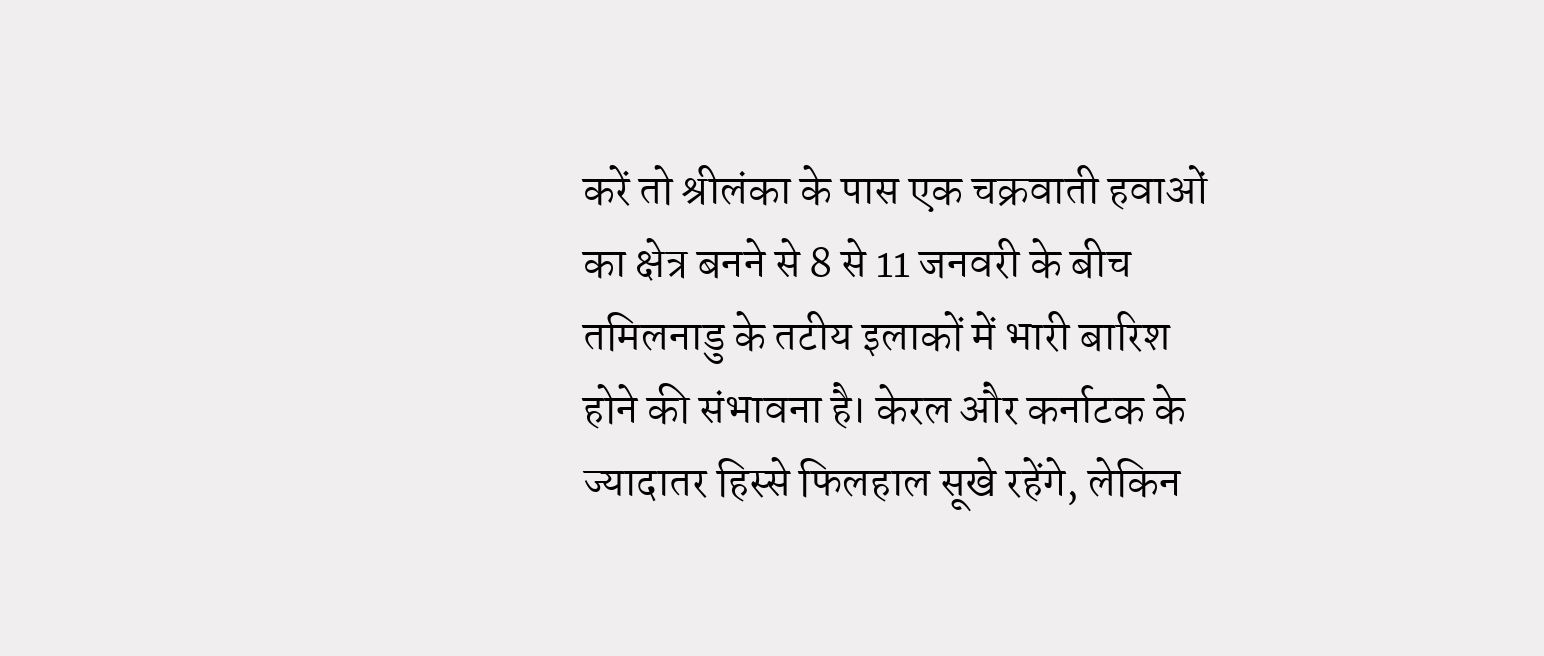करें तो श्रीलंका के पास एक चक्रवाती हवाओं का क्षेत्र बनने से 8 से 11 जनवरी के बीच तमिलनाडु के तटीय इलाकों में भारी बारिश होने की संभावना है। केरल और कर्नाटक के ज्यादातर हिस्से फिलहाल सूखे रहेंगे, लेकिन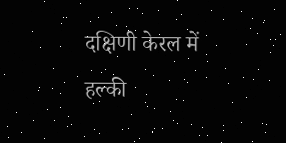दक्षिणी केरल में हल्की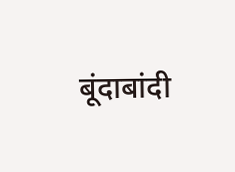बूंदाबांदी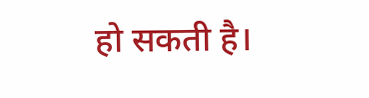हो सकती है।